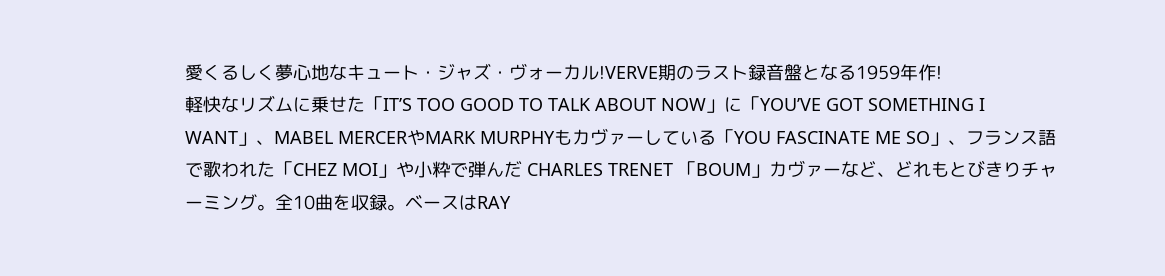愛くるしく夢心地なキュート・ジャズ・ヴォーカル!VERVE期のラスト録音盤となる1959年作!
軽快なリズムに乗せた「IT’S TOO GOOD TO TALK ABOUT NOW」に「YOU’VE GOT SOMETHING I WANT」、MABEL MERCERやMARK MURPHYもカヴァーしている「YOU FASCINATE ME SO」、フランス語で歌われた「CHEZ MOI」や小粋で弾んだ CHARLES TRENET 「BOUM」カヴァーなど、どれもとびきりチャーミング。全10曲を収録。ベースはRAY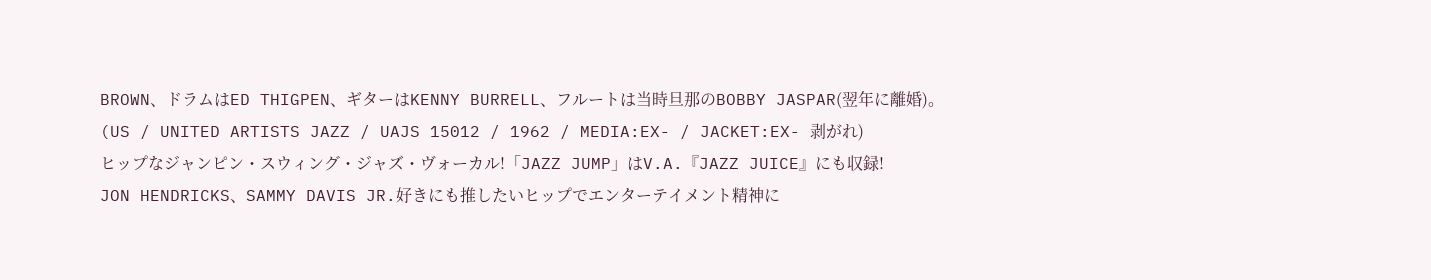BROWN、ドラムはED THIGPEN、ギターはKENNY BURRELL、フルートは当時旦那のBOBBY JASPAR(翌年に離婚)。
(US / UNITED ARTISTS JAZZ / UAJS 15012 / 1962 / MEDIA:EX- / JACKET:EX- 剥がれ)
ヒップなジャンピン・スウィング・ジャズ・ヴォーカル!「JAZZ JUMP」はV.A.『JAZZ JUICE』にも収録!
JON HENDRICKS、SAMMY DAVIS JR.好きにも推したいヒップでエンターテイメント精神に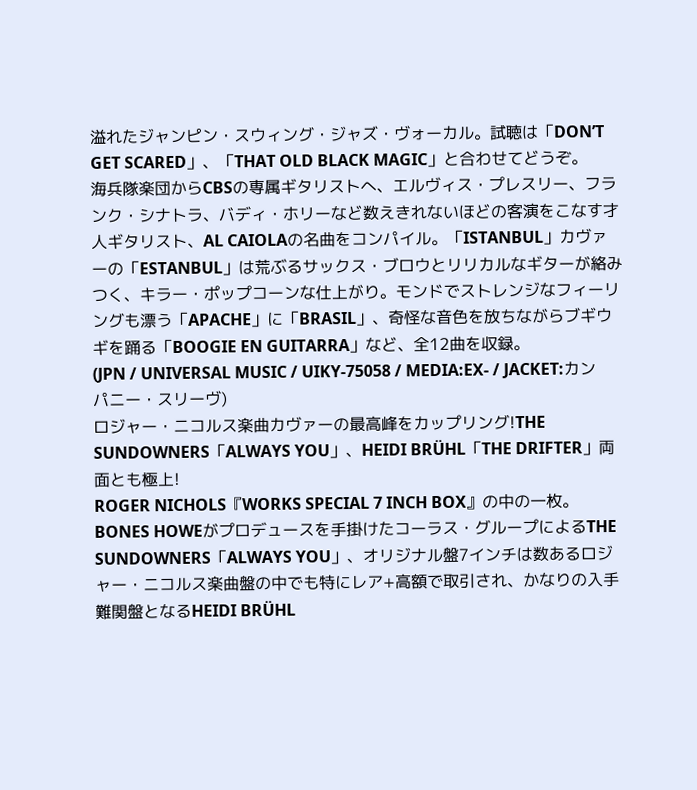溢れたジャンピン・スウィング・ジャズ・ヴォーカル。試聴は「DON’T GET SCARED」、「THAT OLD BLACK MAGIC」と合わせてどうぞ。
海兵隊楽団からCBSの専属ギタリストへ、エルヴィス・プレスリー、フランク・シナトラ、バディ・ホリーなど数えきれないほどの客演をこなす才人ギタリスト、AL CAIOLAの名曲をコンパイル。「ISTANBUL」カヴァーの「ESTANBUL」は荒ぶるサックス・ブロウとリリカルなギターが絡みつく、キラー・ポップコーンな仕上がり。モンドでストレンジなフィーリングも漂う「APACHE」に「BRASIL」、奇怪な音色を放ちながらブギウギを踊る「BOOGIE EN GUITARRA」など、全12曲を収録。
(JPN / UNIVERSAL MUSIC / UIKY-75058 / MEDIA:EX- / JACKET:カンパニー・スリーヴ)
ロジャー・ニコルス楽曲カヴァーの最高峰をカップリング!THE SUNDOWNERS「ALWAYS YOU」、HEIDI BRÜHL「THE DRIFTER」両面とも極上!
ROGER NICHOLS『WORKS SPECIAL 7 INCH BOX』の中の一枚。BONES HOWEがプロデュースを手掛けたコーラス・グループによるTHE SUNDOWNERS「ALWAYS YOU」、オリジナル盤7インチは数あるロジャー・ニコルス楽曲盤の中でも特にレア+高額で取引され、かなりの入手難関盤となるHEIDI BRÜHL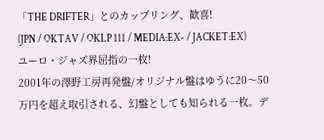「THE DRIFTER」とのカップリング、歓喜!
(JPN / OKTAV / OKLP 111 / MEDIA:EX- / JACKET:EX)
ユーロ・ジャズ界屈指の一枚!
2001年の澤野工房再発盤/オリジナル盤はゆうに20〜50万円を超え取引される、幻盤としても知られる一枚。デ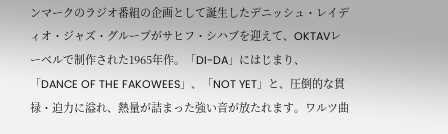ンマークのラジオ番組の企画として誕生したデニッシュ・レイディオ・ジャズ・グループがサヒフ・シハブを迎えて、OKTAVレーベルで制作された1965年作。「DI-DA」にはじまり、「DANCE OF THE FAKOWEES」、「NOT YET」と、圧倒的な貫禄・迫力に溢れ、熱量が詰まった強い音が放たれます。ワルツ曲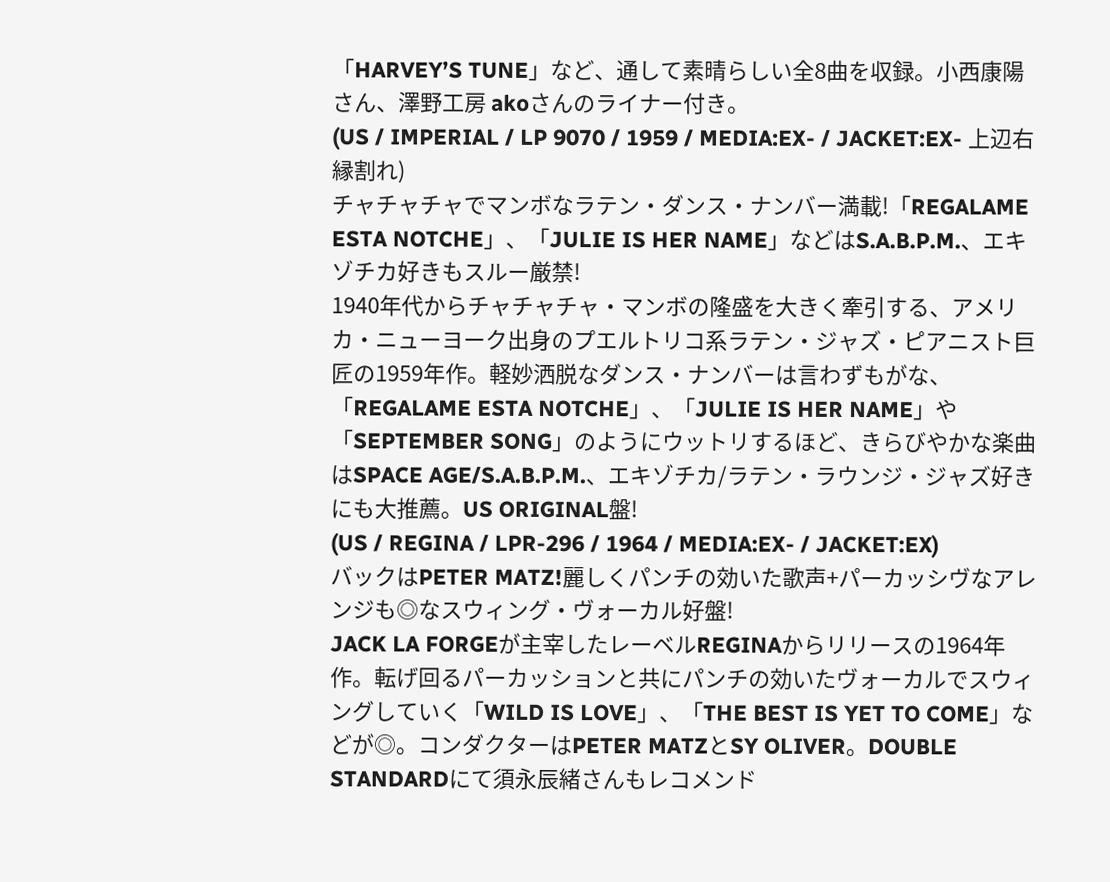「HARVEY’S TUNE」など、通して素晴らしい全8曲を収録。小西康陽さん、澤野工房 akoさんのライナー付き。
(US / IMPERIAL / LP 9070 / 1959 / MEDIA:EX- / JACKET:EX- 上辺右縁割れ)
チャチャチャでマンボなラテン・ダンス・ナンバー満載!「REGALAME ESTA NOTCHE」、「JULIE IS HER NAME」などはS.A.B.P.M.、エキゾチカ好きもスルー厳禁!
1940年代からチャチャチャ・マンボの隆盛を大きく牽引する、アメリカ・ニューヨーク出身のプエルトリコ系ラテン・ジャズ・ピアニスト巨匠の1959年作。軽妙洒脱なダンス・ナンバーは言わずもがな、「REGALAME ESTA NOTCHE」、「JULIE IS HER NAME」や「SEPTEMBER SONG」のようにウットリするほど、きらびやかな楽曲はSPACE AGE/S.A.B.P.M.、エキゾチカ/ラテン・ラウンジ・ジャズ好きにも大推薦。US ORIGINAL盤!
(US / REGINA / LPR-296 / 1964 / MEDIA:EX- / JACKET:EX)
バックはPETER MATZ!麗しくパンチの効いた歌声+パーカッシヴなアレンジも◎なスウィング・ヴォーカル好盤!
JACK LA FORGEが主宰したレーベルREGINAからリリースの1964年作。転げ回るパーカッションと共にパンチの効いたヴォーカルでスウィングしていく「WILD IS LOVE」、「THE BEST IS YET TO COME」などが◎。コンダクターはPETER MATZとSY OLIVER。DOUBLE STANDARDにて須永辰緒さんもレコメンド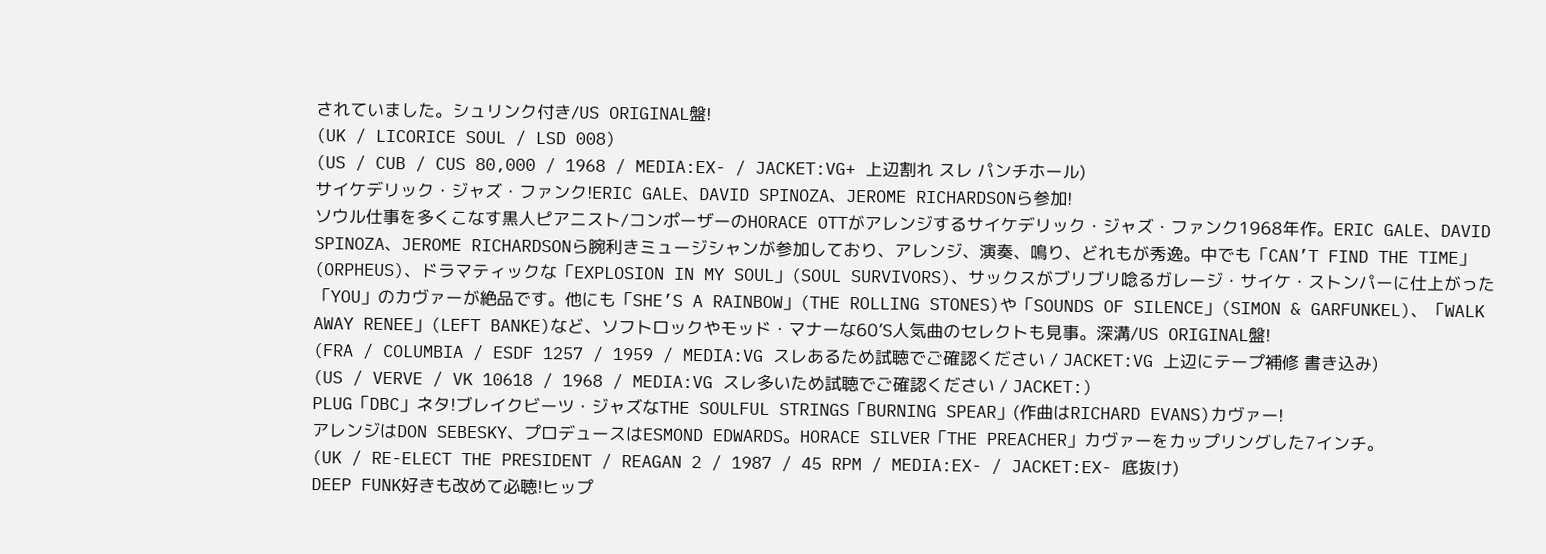されていました。シュリンク付き/US ORIGINAL盤!
(UK / LICORICE SOUL / LSD 008)
(US / CUB / CUS 80,000 / 1968 / MEDIA:EX- / JACKET:VG+ 上辺割れ スレ パンチホール)
サイケデリック・ジャズ・ファンク!ERIC GALE、DAVID SPINOZA、JEROME RICHARDSONら参加!
ソウル仕事を多くこなす黒人ピアニスト/コンポーザーのHORACE OTTがアレンジするサイケデリック・ジャズ・ファンク1968年作。ERIC GALE、DAVID SPINOZA、JEROME RICHARDSONら腕利きミュージシャンが参加しており、アレンジ、演奏、鳴り、どれもが秀逸。中でも「CAN’T FIND THE TIME」(ORPHEUS)、ドラマティックな「EXPLOSION IN MY SOUL」(SOUL SURVIVORS)、サックスがブリブリ唸るガレージ・サイケ・ストンパーに仕上がった「YOU」のカヴァーが絶品です。他にも「SHE’S A RAINBOW」(THE ROLLING STONES)や「SOUNDS OF SILENCE」(SIMON & GARFUNKEL)、「WALK AWAY RENEE」(LEFT BANKE)など、ソフトロックやモッド・マナーな60’S人気曲のセレクトも見事。深溝/US ORIGINAL盤!
(FRA / COLUMBIA / ESDF 1257 / 1959 / MEDIA:VG スレあるため試聴でご確認ください / JACKET:VG 上辺にテープ補修 書き込み)
(US / VERVE / VK 10618 / 1968 / MEDIA:VG スレ多いため試聴でご確認ください / JACKET:)
PLUG「DBC」ネタ!ブレイクビーツ・ジャズなTHE SOULFUL STRINGS「BURNING SPEAR」(作曲はRICHARD EVANS)カヴァー!
アレンジはDON SEBESKY、プロデュースはESMOND EDWARDS。HORACE SILVER「THE PREACHER」カヴァーをカップリングした7インチ。
(UK / RE-ELECT THE PRESIDENT / REAGAN 2 / 1987 / 45 RPM / MEDIA:EX- / JACKET:EX- 底抜け)
DEEP FUNK好きも改めて必聴!ヒップ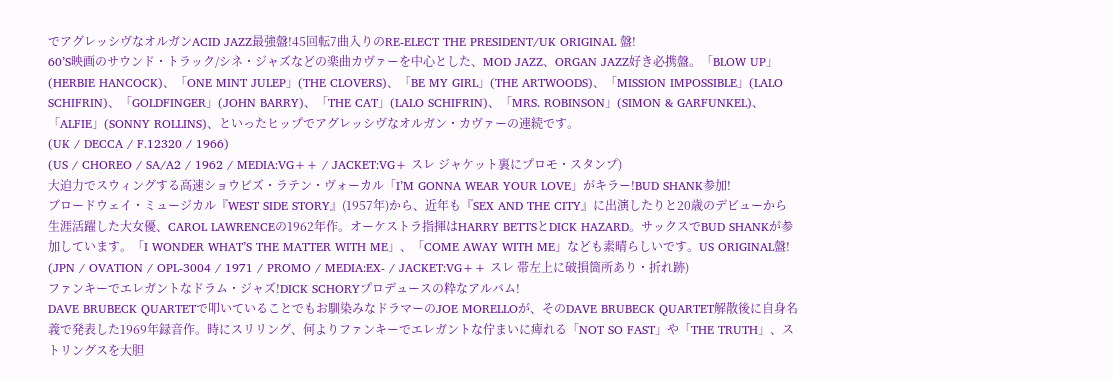でアグレッシヴなオルガンACID JAZZ最強盤!45回転7曲入りのRE-ELECT THE PRESIDENT/UK ORIGINAL 盤!
60’S映画のサウンド・トラック/シネ・ジャズなどの楽曲カヴァーを中心とした、MOD JAZZ、ORGAN JAZZ好き必携盤。「BLOW UP」(HERBIE HANCOCK)、「ONE MINT JULEP」(THE CLOVERS)、「BE MY GIRL」(THE ARTWOODS)、「MISSION IMPOSSIBLE」(LALO SCHIFRIN)、「GOLDFINGER」(JOHN BARRY)、「THE CAT」(LALO SCHIFRIN)、「MRS. ROBINSON」(SIMON & GARFUNKEL)、「ALFIE」(SONNY ROLLINS)、といったヒップでアグレッシヴなオルガン・カヴァーの連続です。
(UK / DECCA / F.12320 / 1966)
(US / CHOREO / SA/A2 / 1962 / MEDIA:VG++ / JACKET:VG+ スレ ジャケット裏にプロモ・スタンプ)
大迫力でスウィングする高速ショウビズ・ラテン・ヴォーカル「I’M GONNA WEAR YOUR LOVE」がキラー!BUD SHANK参加!
ブロードウェイ・ミュージカル『WEST SIDE STORY』(1957年)から、近年も『SEX AND THE CITY』に出演したりと20歳のデビューから生涯活躍した大女優、CAROL LAWRENCEの1962年作。オーケストラ指揮はHARRY BETTSとDICK HAZARD。サックスでBUD SHANKが参加しています。「I WONDER WHAT’S THE MATTER WITH ME」、「COME AWAY WITH ME」なども素晴らしいです。US ORIGINAL盤!
(JPN / OVATION / OPL-3004 / 1971 / PROMO / MEDIA:EX- / JACKET:VG++ スレ 帯左上に破損箇所あり・折れ跡)
ファンキーでエレガントなドラム・ジャズ!DICK SCHORYプロデュースの粋なアルバム!
DAVE BRUBECK QUARTETで叩いていることでもお馴染みなドラマーのJOE MORELLOが、そのDAVE BRUBECK QUARTET解散後に自身名義で発表した1969年録音作。時にスリリング、何よりファンキーでエレガントな佇まいに痺れる「NOT SO FAST」や「THE TRUTH」、ストリングスを大胆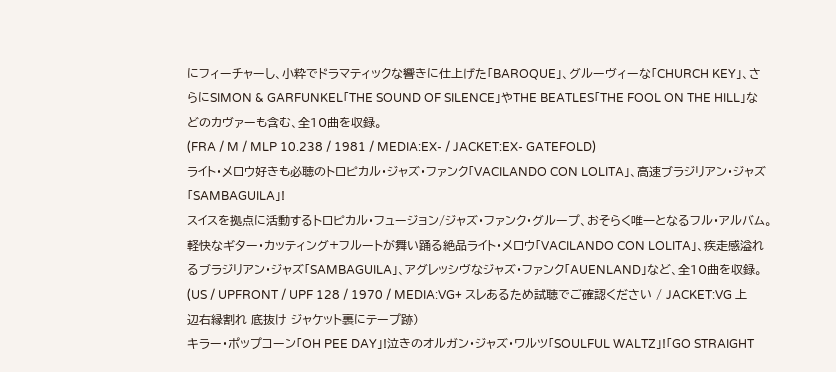にフィーチャーし、小粋でドラマティックな響きに仕上げた「BAROQUE」、グルーヴィーな「CHURCH KEY」、さらにSIMON & GARFUNKEL「THE SOUND OF SILENCE」やTHE BEATLES「THE FOOL ON THE HILL」などのカヴァーも含む、全10曲を収録。
(FRA / M / MLP 10.238 / 1981 / MEDIA:EX- / JACKET:EX- GATEFOLD)
ライト・メロウ好きも必聴のトロピカル・ジャズ・ファンク「VACILANDO CON LOLITA」、高速ブラジリアン・ジャズ「SAMBAGUILA」!
スイスを拠点に活動するトロピカル・フュージョン/ジャズ・ファンク・グループ、おそらく唯一となるフル・アルバム。軽快なギター・カッティング+フルートが舞い踊る絶品ライト・メロウ「VACILANDO CON LOLITA」、疾走感溢れるブラジリアン・ジャズ「SAMBAGUILA」、アグレッシヴなジャズ・ファンク「AUENLAND」など、全10曲を収録。
(US / UPFRONT / UPF 128 / 1970 / MEDIA:VG+ スレあるため試聴でご確認ください / JACKET:VG 上辺右縁割れ 底抜け ジャケット裏にテープ跡)
キラー・ポップコーン「OH PEE DAY」!泣きのオルガン・ジャズ・ワルツ「SOULFUL WALTZ」!「GO STRAIGHT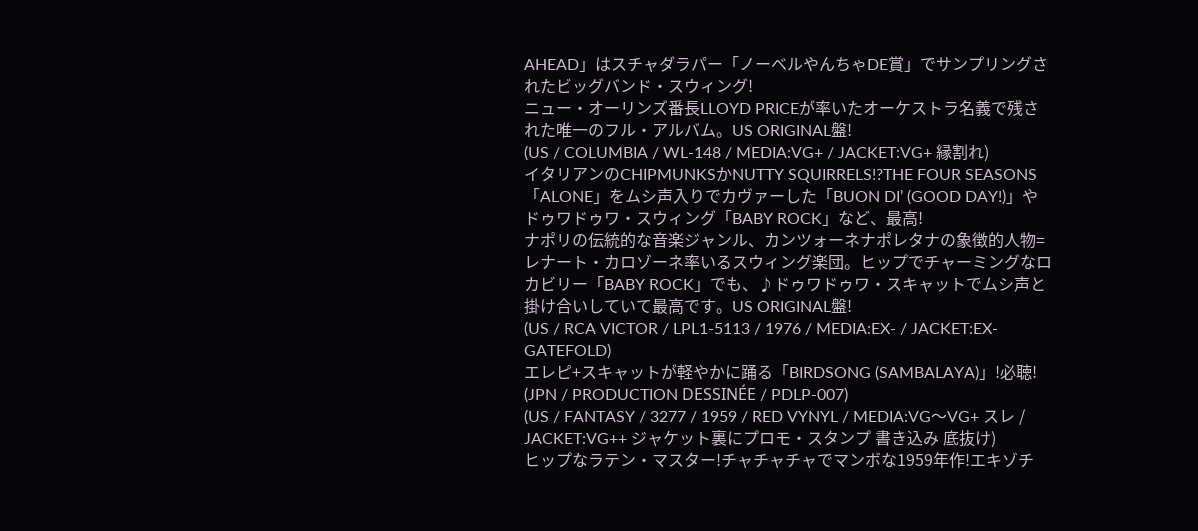AHEAD」はスチャダラパー「ノーベルやんちゃDE賞」でサンプリングされたビッグバンド・スウィング!
ニュー・オーリンズ番長LLOYD PRICEが率いたオーケストラ名義で残された唯一のフル・アルバム。US ORIGINAL盤!
(US / COLUMBIA / WL-148 / MEDIA:VG+ / JACKET:VG+ 縁割れ)
イタリアンのCHIPMUNKSかNUTTY SQUIRRELS!?THE FOUR SEASONS「ALONE」をムシ声入りでカヴァーした「BUON DI’ (GOOD DAY!)」やドゥワドゥワ・スウィング「BABY ROCK」など、最高!
ナポリの伝統的な音楽ジャンル、カンツォーネナポレタナの象徴的人物=レナート・カロゾーネ率いるスウィング楽団。ヒップでチャーミングなロカビリー「BABY ROCK」でも、♪ドゥワドゥワ・スキャットでムシ声と掛け合いしていて最高です。US ORIGINAL盤!
(US / RCA VICTOR / LPL1-5113 / 1976 / MEDIA:EX- / JACKET:EX- GATEFOLD)
エレピ+スキャットが軽やかに踊る「BIRDSONG (SAMBALAYA)」!必聴!
(JPN / PRODUCTION DESSINÉE / PDLP-007)
(US / FANTASY / 3277 / 1959 / RED VYNYL / MEDIA:VG〜VG+ スレ / JACKET:VG++ ジャケット裏にプロモ・スタンプ 書き込み 底抜け)
ヒップなラテン・マスター!チャチャチャでマンボな1959年作!エキゾチ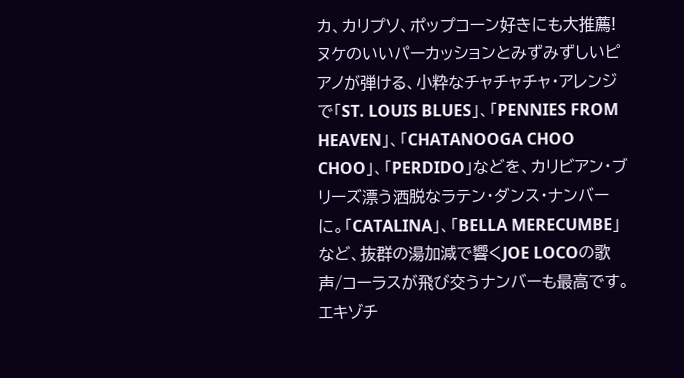カ、カリプソ、ポップコーン好きにも大推薦!
ヌケのいいパーカッションとみずみずしいピアノが弾ける、小粋なチャチャチャ・アレンジで「ST. LOUIS BLUES」、「PENNIES FROM HEAVEN」、「CHATANOOGA CHOO CHOO」、「PERDIDO」などを、カリビアン・ブリーズ漂う洒脱なラテン・ダンス・ナンバーに。「CATALINA」、「BELLA MERECUMBE」など、抜群の湯加減で響くJOE LOCOの歌声/コーラスが飛び交うナンバーも最高です。エキゾチ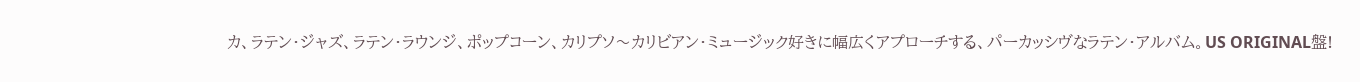カ、ラテン・ジャズ、ラテン・ラウンジ、ポップコーン、カリプソ〜カリビアン・ミュージック好きに幅広くアプローチする、パーカッシヴなラテン・アルバム。US ORIGINAL盤!